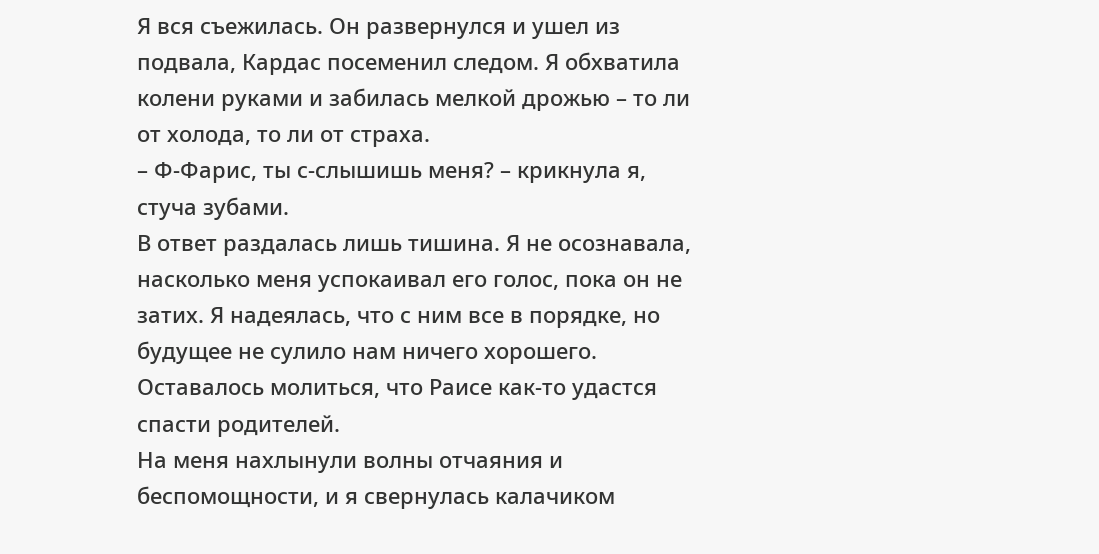Я вся съежилась. Он развернулся и ушел из подвала, Кардас посеменил следом. Я обхватила колени руками и забилась мелкой дрожью – то ли от холода, то ли от страха.
– Ф-Фарис, ты с-слышишь меня? – крикнула я, стуча зубами.
В ответ раздалась лишь тишина. Я не осознавала, насколько меня успокаивал его голос, пока он не затих. Я надеялась, что с ним все в порядке, но будущее не сулило нам ничего хорошего. Оставалось молиться, что Раисе как-то удастся спасти родителей.
На меня нахлынули волны отчаяния и беспомощности, и я свернулась калачиком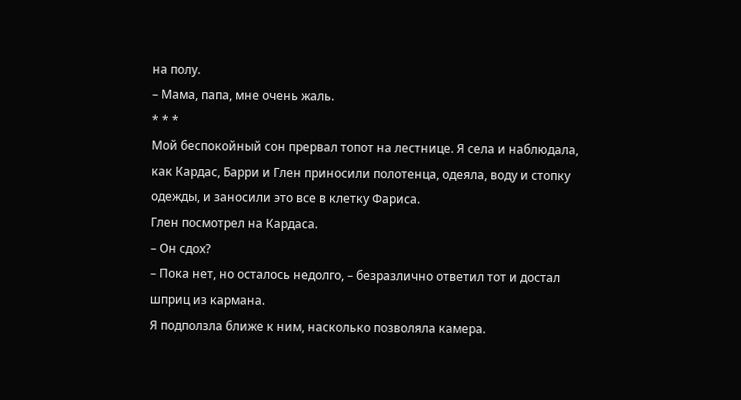на полу.
– Мама, папа, мне очень жаль.
* * *
Мой беспокойный сон прервал топот на лестнице. Я села и наблюдала, как Кардас, Барри и Глен приносили полотенца, одеяла, воду и стопку одежды, и заносили это все в клетку Фариса.
Глен посмотрел на Кардаса.
– Он сдох?
– Пока нет, но осталось недолго, – безразлично ответил тот и достал шприц из кармана.
Я подползла ближе к ним, насколько позволяла камера.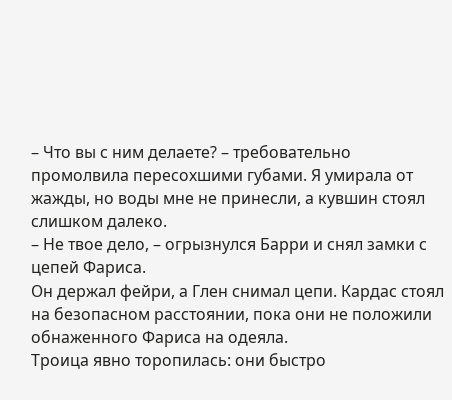– Что вы с ним делаете? – требовательно промолвила пересохшими губами. Я умирала от жажды, но воды мне не принесли, а кувшин стоял слишком далеко.
– Не твое дело, – огрызнулся Барри и снял замки с цепей Фариса.
Он держал фейри, а Глен снимал цепи. Кардас стоял на безопасном расстоянии, пока они не положили обнаженного Фариса на одеяла.
Троица явно торопилась: они быстро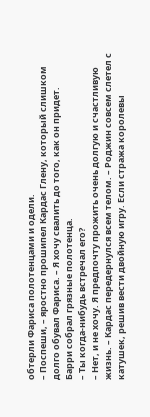обтерли Фариса полотенцами и одели.
– Поспеши, – яростно прошипел Кардас Глену, который слишком долго обувал Фариса. – Я хочу свалить до того, как он придет.
Барри собрал грязные полотенца.
– Ты когда-нибудь встречал его?
– Нет, и не хочу. Я предпочту прожить очень долгую и счастливую жизнь. – Кардас передернулся всем телом. – Роджин совсем слетел с катушек, решив вести двойную игру. Если стража королевы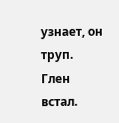узнает, он труп.
Глен встал.